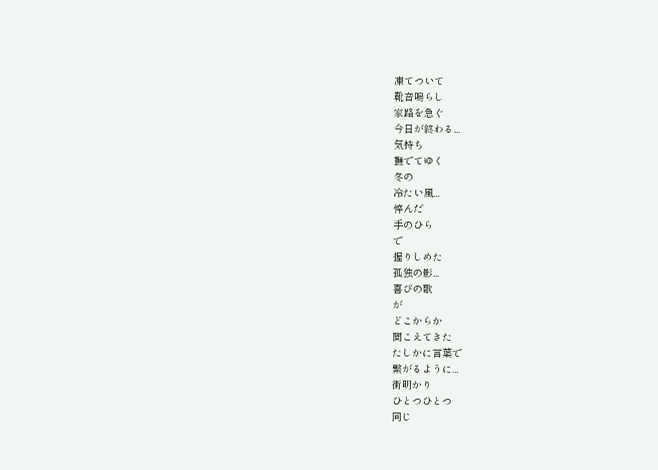凍てついて
靴音鳴らし
家路を急ぐ
今日が終わる...
気持ち
撫でてゆく
冬の
冷たい風...
悴んだ
手のひら
で
握りしめた
孤独の影...
喜びの歌
が
どこからか
聞こえてきた
たしかに言葉で
繋がるように...
街明かり
ひとつひとつ
同じ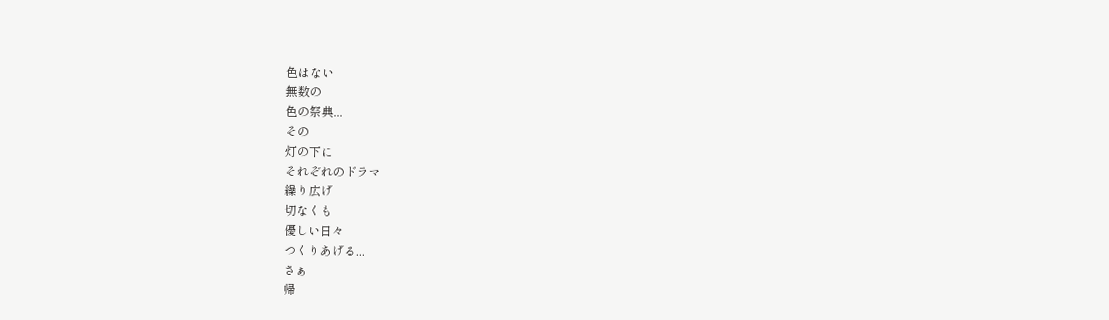色はない
無数の
色の祭典...
その
灯の下に
それぞれのドラマ
繰り広げ
切なくも
優しい日々
つくりあげる...
さぁ
帰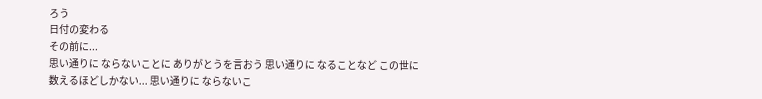ろう
日付の変わる
その前に...
思い通りに ならないことに ありがとうを言おう 思い通りに なることなど この世に 数えるほどしかない... 思い通りに ならないこ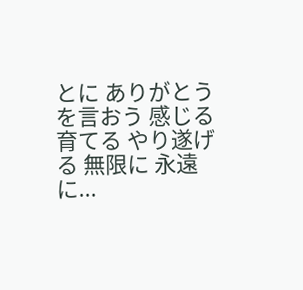とに ありがとうを言おう 感じる 育てる やり遂げる 無限に 永遠に...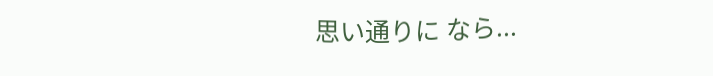思い通りに なら...